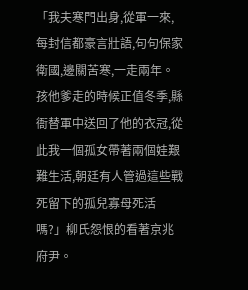「我夫寒門出身,從軍一來,每封信都豪言壯語,句句保家衛國,邊關苦寒,一走兩年。孩他爹走的時候正值冬季,縣衙替軍中送回了他的衣冠,從此我一個孤女帶著兩個娃艱難生活,朝廷有人管過這些戰死留下的孤兒寡母死活嗎?」柳氏怨恨的看著京兆府尹。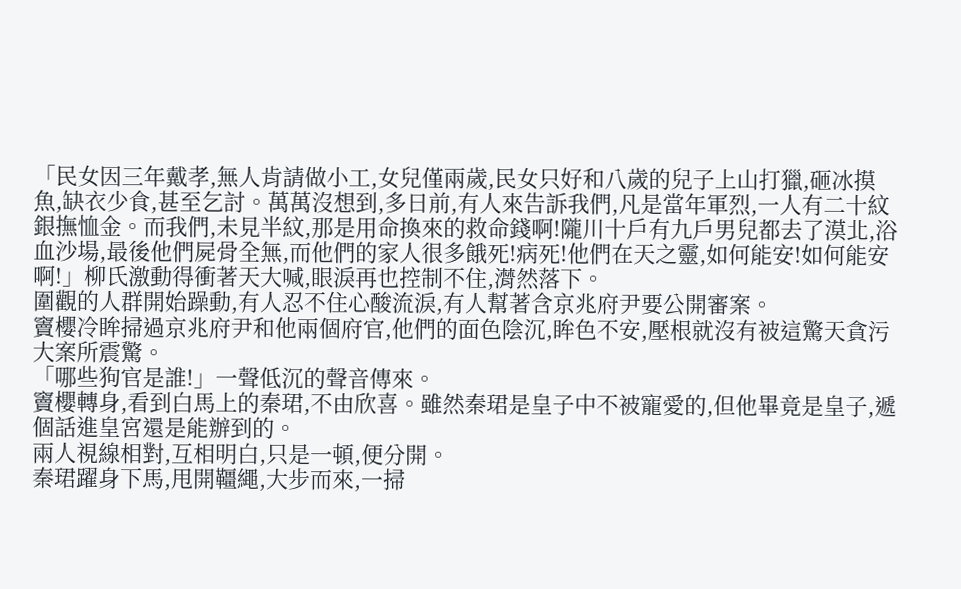「民女因三年戴孝,無人肯請做小工,女兒僅兩歲,民女只好和八歲的兒子上山打獵,砸冰摸魚,缺衣少食,甚至乞討。萬萬沒想到,多日前,有人來告訴我們,凡是當年軍烈,一人有二十紋銀撫恤金。而我們,未見半紋,那是用命換來的救命錢啊!隴川十戶有九戶男兒都去了漠北,浴血沙場,最後他們屍骨全無,而他們的家人很多餓死!病死!他們在天之靈,如何能安!如何能安啊!」柳氏激動得衝著天大喊,眼淚再也控制不住,潸然落下。
圍觀的人群開始躁動,有人忍不住心酸流淚,有人幫著含京兆府尹要公開審案。
竇櫻冷眸掃過京兆府尹和他兩個府官,他們的面色陰沉,眸色不安,壓根就沒有被這驚天貪污大案所震驚。
「哪些狗官是誰!」一聲低沉的聲音傳來。
竇櫻轉身,看到白馬上的秦珺,不由欣喜。雖然秦珺是皇子中不被寵愛的,但他畢竟是皇子,遞個話進皇宮還是能辦到的。
兩人視線相對,互相明白,只是一頓,便分開。
秦珺躍身下馬,甩開韁繩,大步而來,一掃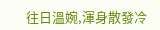往日溫婉,渾身散發冷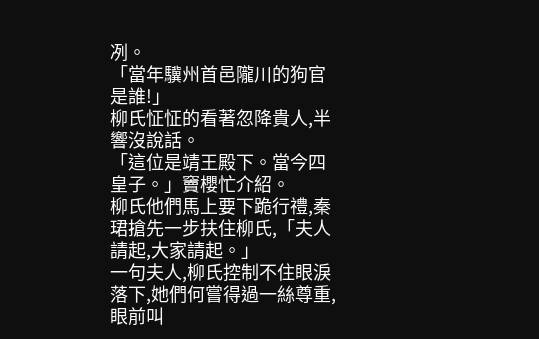冽。
「當年驥州首邑隴川的狗官是誰!」
柳氏怔怔的看著忽降貴人,半響沒說話。
「這位是靖王殿下。當今四皇子。」竇櫻忙介紹。
柳氏他們馬上要下跪行禮,秦珺搶先一步扶住柳氏,「夫人請起,大家請起。」
一句夫人,柳氏控制不住眼淚落下,她們何嘗得過一絲尊重,眼前叫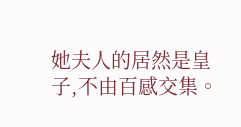她夫人的居然是皇子,不由百感交集。